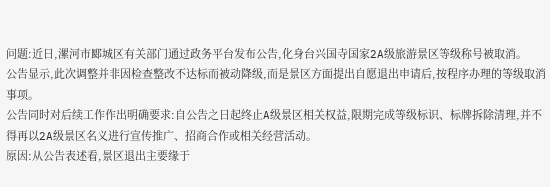问题:近日,漯河市郾城区有关部门通过政务平台发布公告,化身台兴国寺国家2A级旅游景区等级称号被取消。
公告显示,此次调整并非因检查整改不达标而被动降级,而是景区方面提出自愿退出申请后,按程序办理的等级取消事项。
公告同时对后续工作作出明确要求:自公告之日起终止A级景区相关权益,限期完成等级标识、标牌拆除清理,并不得再以2A级景区名义进行宣传推广、招商合作或相关经营活动。
原因:从公告表述看,景区退出主要缘于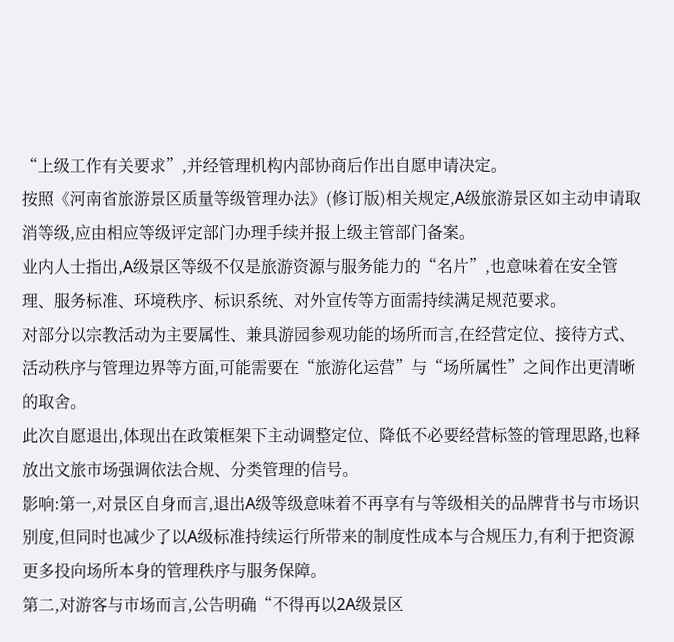“上级工作有关要求”,并经管理机构内部协商后作出自愿申请决定。
按照《河南省旅游景区质量等级管理办法》(修订版)相关规定,A级旅游景区如主动申请取消等级,应由相应等级评定部门办理手续并报上级主管部门备案。
业内人士指出,A级景区等级不仅是旅游资源与服务能力的“名片”,也意味着在安全管理、服务标准、环境秩序、标识系统、对外宣传等方面需持续满足规范要求。
对部分以宗教活动为主要属性、兼具游园参观功能的场所而言,在经营定位、接待方式、活动秩序与管理边界等方面,可能需要在“旅游化运营”与“场所属性”之间作出更清晰的取舍。
此次自愿退出,体现出在政策框架下主动调整定位、降低不必要经营标签的管理思路,也释放出文旅市场强调依法合规、分类管理的信号。
影响:第一,对景区自身而言,退出A级等级意味着不再享有与等级相关的品牌背书与市场识别度,但同时也减少了以A级标准持续运行所带来的制度性成本与合规压力,有利于把资源更多投向场所本身的管理秩序与服务保障。
第二,对游客与市场而言,公告明确“不得再以2A级景区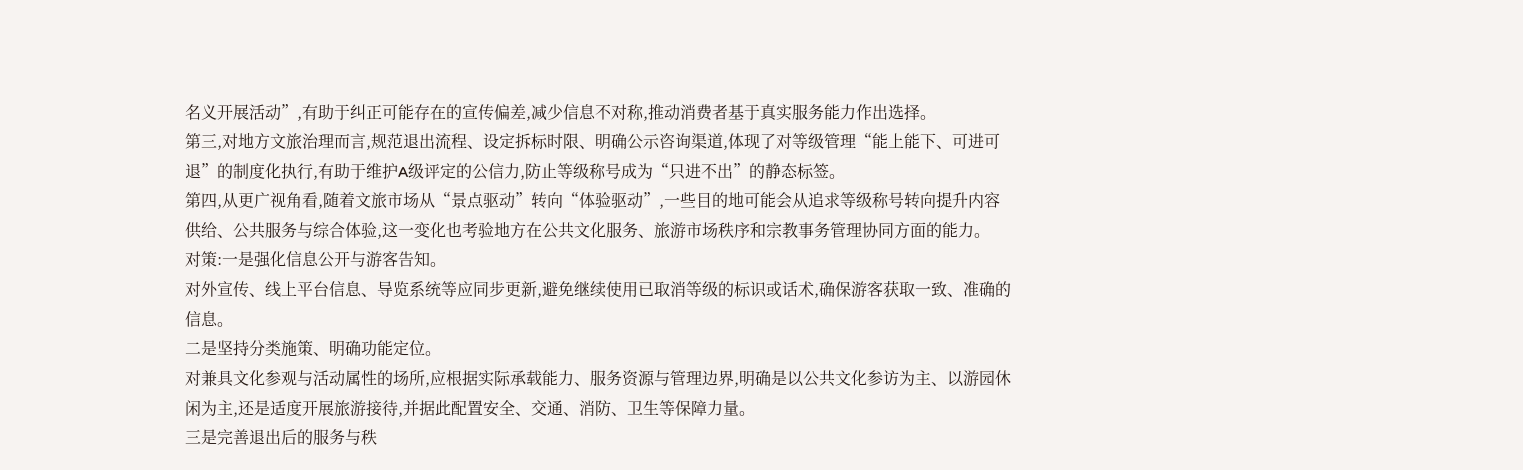名义开展活动”,有助于纠正可能存在的宣传偏差,减少信息不对称,推动消费者基于真实服务能力作出选择。
第三,对地方文旅治理而言,规范退出流程、设定拆标时限、明确公示咨询渠道,体现了对等级管理“能上能下、可进可退”的制度化执行,有助于维护A级评定的公信力,防止等级称号成为“只进不出”的静态标签。
第四,从更广视角看,随着文旅市场从“景点驱动”转向“体验驱动”,一些目的地可能会从追求等级称号转向提升内容供给、公共服务与综合体验,这一变化也考验地方在公共文化服务、旅游市场秩序和宗教事务管理协同方面的能力。
对策:一是强化信息公开与游客告知。
对外宣传、线上平台信息、导览系统等应同步更新,避免继续使用已取消等级的标识或话术,确保游客获取一致、准确的信息。
二是坚持分类施策、明确功能定位。
对兼具文化参观与活动属性的场所,应根据实际承载能力、服务资源与管理边界,明确是以公共文化参访为主、以游园休闲为主,还是适度开展旅游接待,并据此配置安全、交通、消防、卫生等保障力量。
三是完善退出后的服务与秩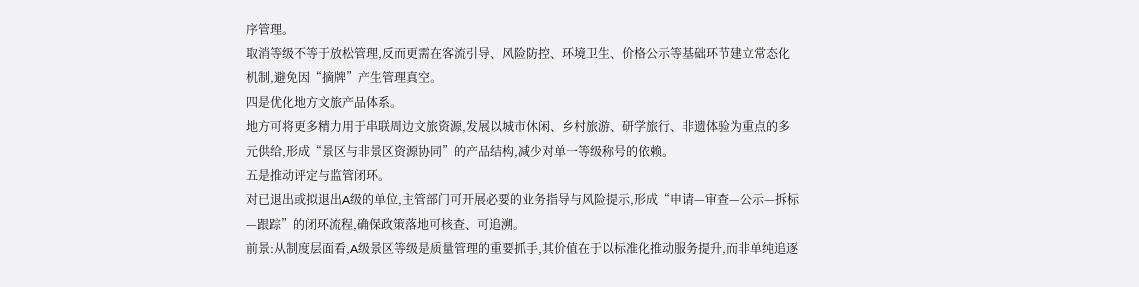序管理。
取消等级不等于放松管理,反而更需在客流引导、风险防控、环境卫生、价格公示等基础环节建立常态化机制,避免因“摘牌”产生管理真空。
四是优化地方文旅产品体系。
地方可将更多精力用于串联周边文旅资源,发展以城市休闲、乡村旅游、研学旅行、非遗体验为重点的多元供给,形成“景区与非景区资源协同”的产品结构,减少对单一等级称号的依赖。
五是推动评定与监管闭环。
对已退出或拟退出A级的单位,主管部门可开展必要的业务指导与风险提示,形成“申请—审查—公示—拆标—跟踪”的闭环流程,确保政策落地可核查、可追溯。
前景:从制度层面看,A级景区等级是质量管理的重要抓手,其价值在于以标准化推动服务提升,而非单纯追逐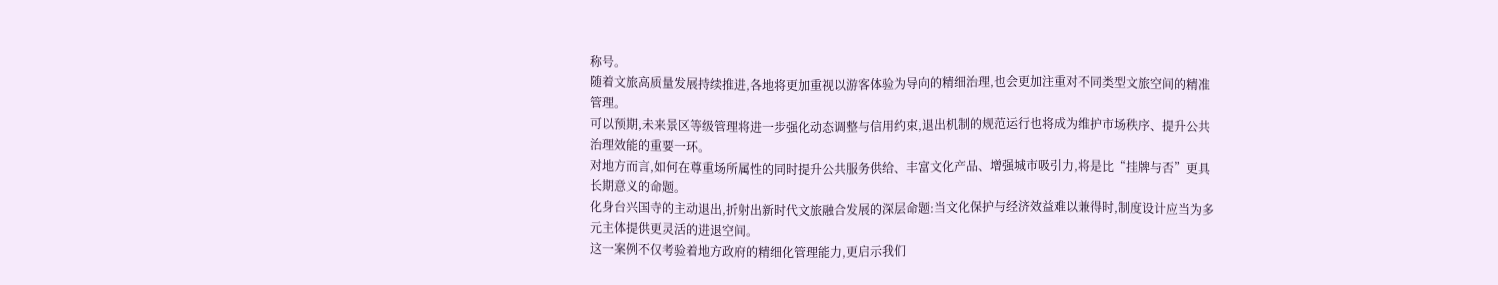称号。
随着文旅高质量发展持续推进,各地将更加重视以游客体验为导向的精细治理,也会更加注重对不同类型文旅空间的精准管理。
可以预期,未来景区等级管理将进一步强化动态调整与信用约束,退出机制的规范运行也将成为维护市场秩序、提升公共治理效能的重要一环。
对地方而言,如何在尊重场所属性的同时提升公共服务供给、丰富文化产品、增强城市吸引力,将是比“挂牌与否”更具长期意义的命题。
化身台兴国寺的主动退出,折射出新时代文旅融合发展的深层命题:当文化保护与经济效益难以兼得时,制度设计应当为多元主体提供更灵活的进退空间。
这一案例不仅考验着地方政府的精细化管理能力,更启示我们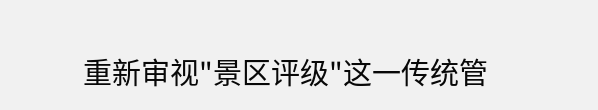重新审视"景区评级"这一传统管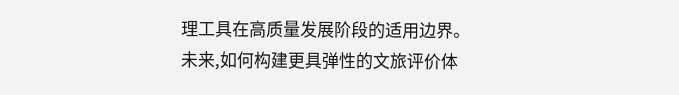理工具在高质量发展阶段的适用边界。
未来,如何构建更具弹性的文旅评价体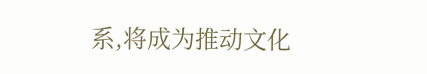系,将成为推动文化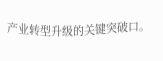产业转型升级的关键突破口。